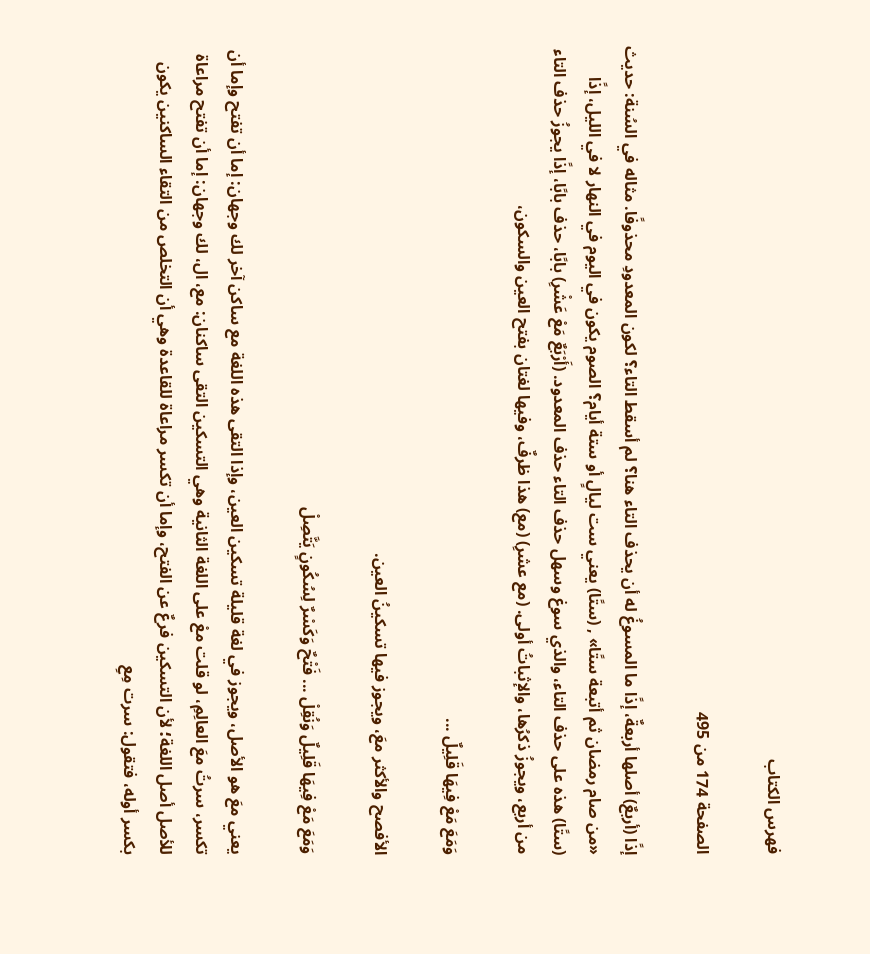فهرس الكتاب

الصفحة 174 من 495

إذًا (أربعٌ) أصلها أربعةٌ، إذًا ما المسوغُ له أن يحذف التاء هنا؟ لم أسقط التاء؟ لكون المعدودِ محذوفًا. مثاله في السُنة: حديث «من صام رمضان ثم أتبعة ستًا» , (ستًا) يعني ست ليالٍ أو ستة أيام؟ الصوم يكون في اليوم في النهار لا في الليل، إذًا (ستًا) هذه على حذف التاء، والذي سوغ وسهل حذف التاء حذف المعدود. (أَرْبَعٌ مَعْ عَشْرِ) بابًا، حذف بابًا، إذًا يجوزُ حذف التاء من أربع، ويجوزُ ذكرُها، والإثباتُ أولى. (مع عشرِ) (مع) هذا ظرفٌ، وفيها لغتان بفتح العين والسكون،

وَمَعَ مَعْ فِيهَا قَلِيلٌ ...

الأفصح والأكثر معَ، ويجوز فيها تسكينُ العين.

وَمَعَ مَعْ فِيهَا قَلِيلٌ وَنُقِلْ ... فَتْحٌ وَكَسْرٌ لِسُكُونٍ يَتَّصِلْ

يعني معَ هو الأصل، ويجوز في لغة قليلة تسكين العين، وإذا التقى هذه اللغة مع ساكن آخر لك وجهان: إما أن تفتح وإما أن تكسر، سرتُ معَ العالِمِ، لو قلت معْ على اللغة الثانية وهي التسكين التقى ساكنان: مع، ال، لك وجهان: إما أن تفتح مراعاة للأصل أصل اللغة؛ لأن التسكين فرعٌ عن الفتح، وإما أن تكسر مراعاة للقاعدة وهي أن التخلص من التقاء الساكنين يكون بكسر أوله، فتقول: سرت مِعِ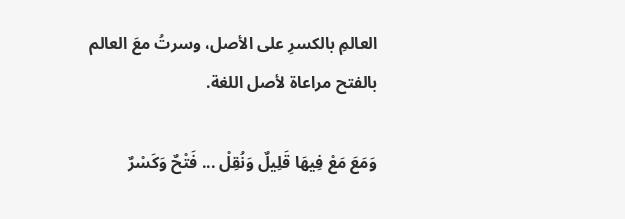العالمِ بالكسرِ على الأصل، وسرتُ معَ العالم بالفتح مراعاة لأصل اللغة.

وَمَعَ مَعْ فِيهَا قَلِيلٌ وَنُقِلْ ... فَتْحٌ وَكَسْرٌ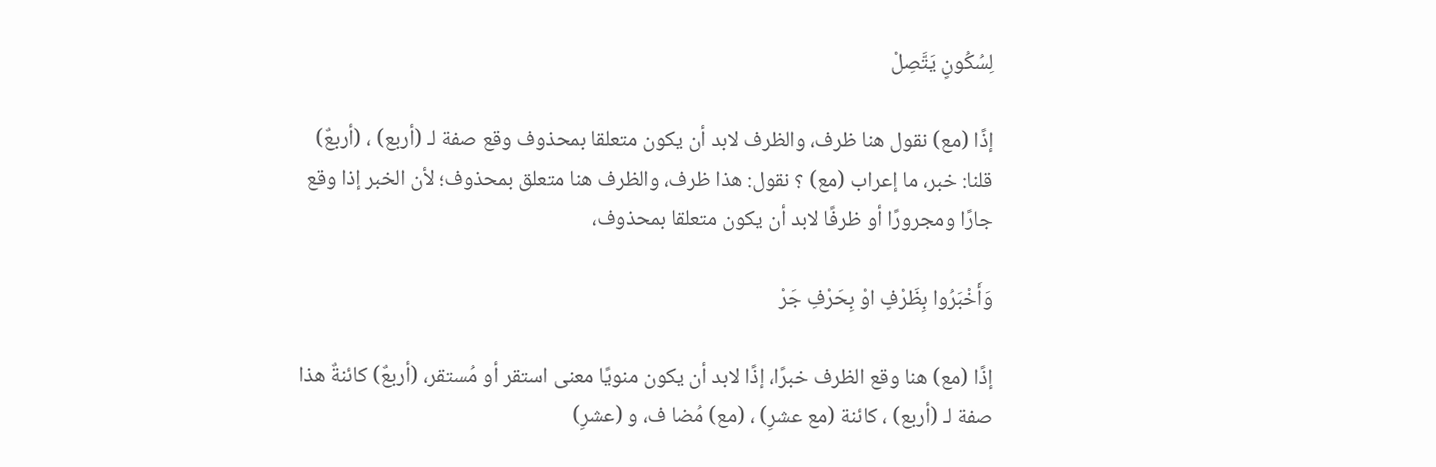لِسُكُونٍ يَتَّصِلْ

إذًا (مع) نقول هنا ظرف، والظرف لابد أن يكون متعلقا بمحذوف وقع صفة لـ (أربع) ، (أربعٌ) قلنا: خبر، ما إعراب (مع) ؟ نقول: هذا ظرف، والظرف هنا متعلق بمحذوف؛ لأن الخبر إذا وقع جارًا ومجرورًا أو ظرفًا لابد أن يكون متعلقا بمحذوف،

وَأَخْبَرُوا بِظَرْفٍ اوْ بِحَرْفِ جَرْ

إذًا (مع) هنا وقع الظرف خبرًا، إذًا لابد أن يكون منويًا معنى استقر أو مُستقر، (أربعٌ) كائنةٌ هذا صفة لـ (أربع) ، كائنة (مع عشرِ) ، (مع) مُضا ف، و (عشرِ)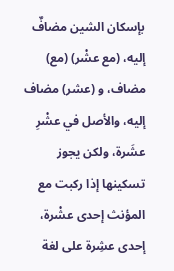بإسكان الشين مضافٌ إليه، (مع عشْر) (مع) مضاف، و (عشر) مضاف إليه، والأصل في عشْرِ عشَرة، ولكن يجوز تسكينها إذا ركبت مع المؤنث إحدى عشْرة، إحدى عشِرة على لغة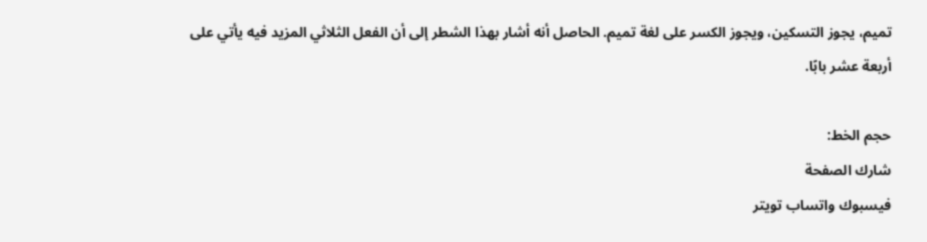تميم، يجوز التسكين، ويجوز الكسر على لغة تميم. الحاصل أنه أشار بهذا الشطر إلى أن الفعل الثلاثي المزيد فيه يأتي على أربعة عشر بابًا.

حجم الخط:
شارك الصفحة
فيسبوك واتساب تويتر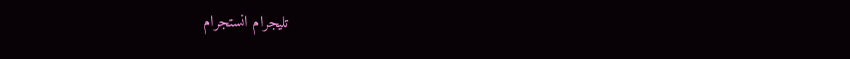تليجرام انستجرام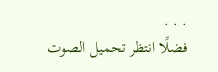. . .
فضلًا انتظر تحميل الصوت